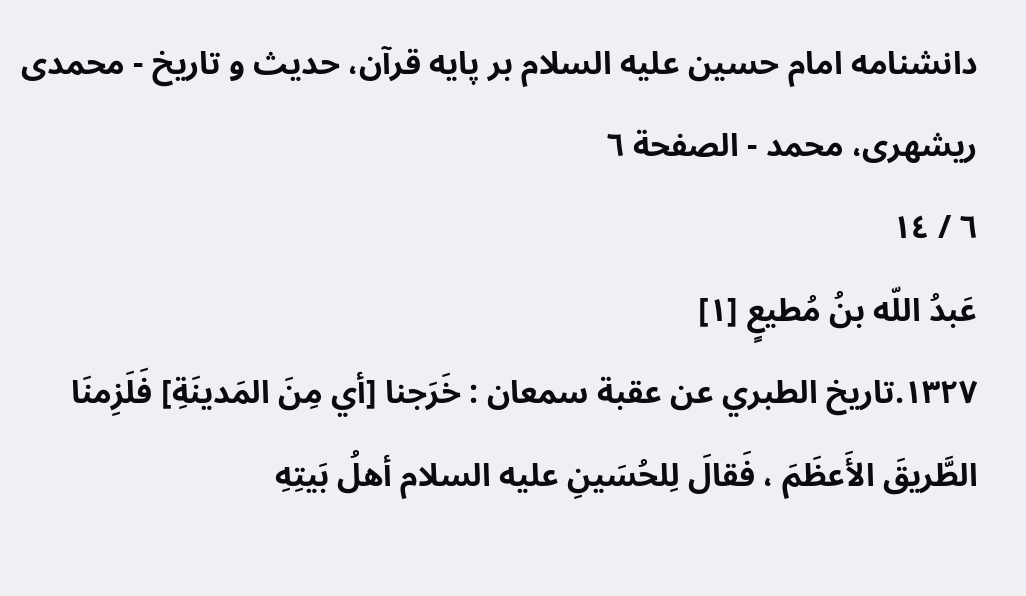دانشنامه امام حسين عليه السلام بر پايه قرآن، حديث و تاریخ - محمدی ریشهری، محمد - الصفحة ٦
٦ / ١٤
عَبدُ اللّه بنُ مُطيعٍ [١]
١٣٢٧.تاريخ الطبري عن عقبة سمعان : خَرَجنا [أي مِنَ المَدينَةِ] فَلَزِمنَا الطَّريقَ الأَعظَمَ ، فَقالَ لِلحُسَينِ عليه السلام أهلُ بَيتِهِ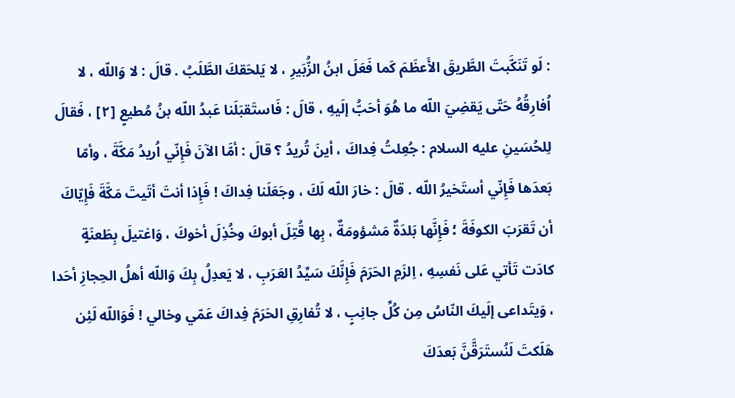: لَو تَنَكَّبتَ الطَّريقَ الأَعظَمَ كَما فَعَلَ ابنُ الزُّبَيرِ ، لا يَلحَقكَ الطَّلَبُ . قالَ : لا وَاللّه ، لا اُفارِقُهُ حَتّى يَقضِيَ اللّه ما هُوَ أحَبُّ إلَيهِ ، قالَ : فَاستَقبَلَنا عَبدُ اللّه بنُ مُطيعٍ [٢] ، فَقالَ لِلحُسَينِ عليه السلام : جُعِلتُ فِداكَ ، أينَ تُريدُ ؟ قالَ : أمَّا الآنَ فَإِنّي اُريدُ مَكَّةَ ، وأمّا بَعدَها فَإِنّي أستَخيرُ اللّه . قالَ : خارَ اللّه لَكَ ، وجَعَلَنا فِداكَ ! فَإِذا أنتَ أتَيتَ مَكَّةَ فَإِيّاكَ أن تَقرَبَ الكوفَةَ ؛ فَإِنَّها بَلدَةٌ مَشؤومَةٌ ، بِها قُتِلَ أبوكَ وخُذِلَ أخوكَ ، وَاغتيلَ بِطَعنَةٍ كادَت تَأتي عَلى نَفسِهِ ، اِلزَمِ الحَرَمَ فَإِنَّكَ سَيِّدُ العَرَبِ ، لا يَعدِلُ بِكَ وَاللّه أهلُ الحِجازِ أحَدا ، وَيتَداعى إلَيكَ النّاسُ مِن كُلِّ جانِبٍ ، لا تُفارِقِ الحَرَمَ فِداكَ عَمّي وخالي ! فَوَاللّه لَئِن هَلَكتَ لَنُستَرَقَّنَّ بَعدَكَ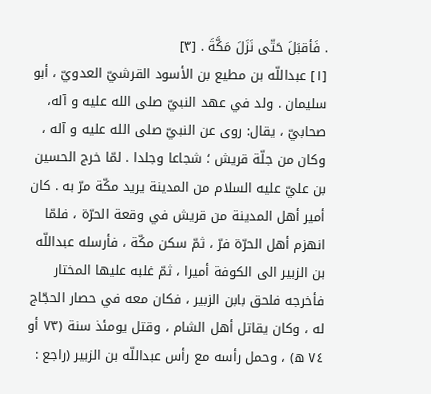. فَأقبَلَ حَتّى نَزَلَ مَكَّةَ . [٣]
[١] عبداللّه بن مطيع بن الأسود القرشيّ العدويّ ، أبو سليمان . ولد في عهد النبيّ صلى الله عليه و آله، صحابيّ ، يقال: روى عن النبيّ صلى الله عليه و آله ، وكان من جلّة قريش ؛ شجاعا وجلدا . لمّا خرج الحسين بن عليّ عليه السلام من المدينة يريد مكّة مرّ به . كان أمير أهل المدينة من قريش في وقعة الحرّة ، فلمّا انهزم أهل الحرّة فرّ ، ثمّ سكن مكّة ، فأرسله عبداللّه بن الزبير الى الكوفة أميرا ، ثمّ غلبه عليها المختار فأخرجه فلحق بابن الزبير ، فكان معه في حصار الحجّاج له ، وكان يقاتل أهل الشام ، وقتل يومئذ سنة (٧٣ أو ٧٤ ه) ، وحمل رأسه مع رأس عبداللّه بن الزبير (راجع :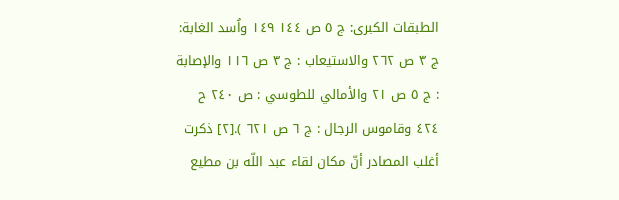الطبقات الكبرى: ج ٥ ص ١٤٤ ١٤٩ واُسد الغابة: ج ٣ ص ٢٦٢ والاستيعاب : ج ٣ ص ١١٦ والإصابة : ج ٥ ص ٢١ والأمالي للطوسي : ص ٢٤٠ ح ٤٢٤ وقاموس الرجال : ج ٦ ص ٦٢١ ).[٢] ذكرت أغلب المصادر أنّ مكان لقاء عبد اللّه بن مطيع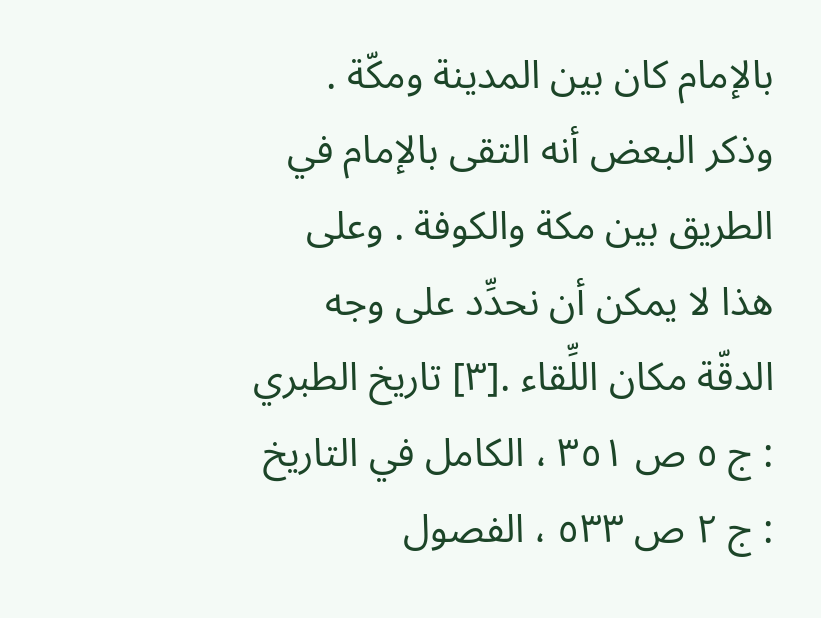بالإمام كان بين المدينة ومكّة . وذكر البعض أنه التقى بالإمام في الطريق بين مكة والكوفة . وعلى هذا لا يمكن أن نحدِّد على وجه الدقّة مكان اللِّقاء .[٣] تاريخ الطبري : ج ٥ ص ٣٥١ ، الكامل في التاريخ : ج ٢ ص ٥٣٣ ، الفصول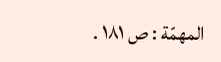المهمّة : ص ١٨١ .